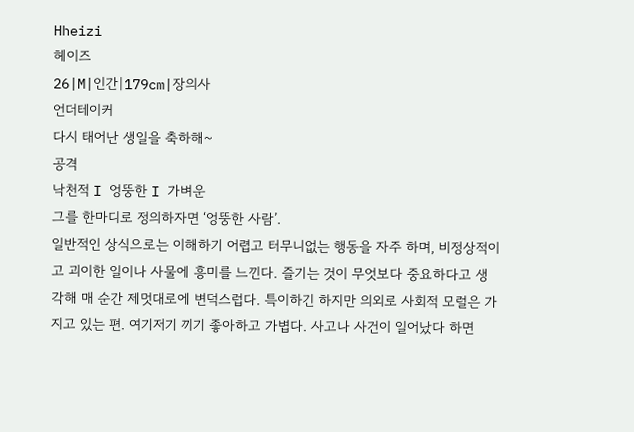Hheizi
헤이즈
26|M|인간|179cm|장의사
언더테이커
다시 태어난 생일을 축하해~
공격
낙천적 I 엉뚱한 I 가벼운
그를 한마디로 정의하자면 ‘엉뚱한 사람’.
일반적인 상식으로는 이해하기 어렵고 터무니없는 행동을 자주 하며, 비정상적이고 괴이한 일이나 사물에 흥미를 느낀다. 즐기는 것이 무엇보다 중요하다고 생각해 매 순간 제멋대로에 변덕스럽다. 특이하긴 하지만 의외로 사회적 모럴은 가지고 있는 편. 여기저기 끼기 좋아하고 가볍다. 사고나 사건이 일어났다 하면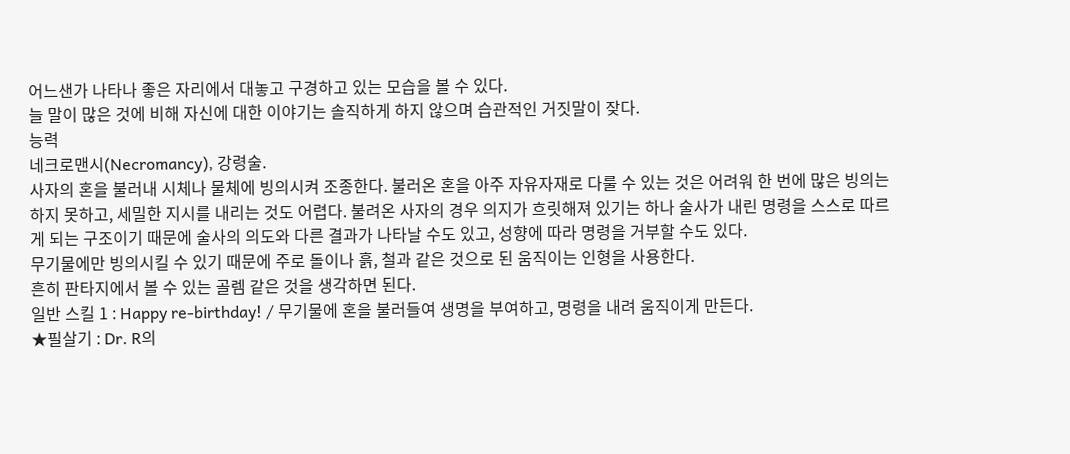어느샌가 나타나 좋은 자리에서 대놓고 구경하고 있는 모습을 볼 수 있다.
늘 말이 많은 것에 비해 자신에 대한 이야기는 솔직하게 하지 않으며 습관적인 거짓말이 잦다.
능력
네크로맨시(Necromancy), 강령술.
사자의 혼을 불러내 시체나 물체에 빙의시켜 조종한다. 불러온 혼을 아주 자유자재로 다룰 수 있는 것은 어려워 한 번에 많은 빙의는 하지 못하고, 세밀한 지시를 내리는 것도 어렵다. 불려온 사자의 경우 의지가 흐릿해져 있기는 하나 술사가 내린 명령을 스스로 따르게 되는 구조이기 때문에 술사의 의도와 다른 결과가 나타날 수도 있고, 성향에 따라 명령을 거부할 수도 있다.
무기물에만 빙의시킬 수 있기 때문에 주로 돌이나 흙, 철과 같은 것으로 된 움직이는 인형을 사용한다.
흔히 판타지에서 볼 수 있는 골렘 같은 것을 생각하면 된다.
일반 스킬 1 : Happy re-birthday! / 무기물에 혼을 불러들여 생명을 부여하고, 명령을 내려 움직이게 만든다.
★필살기 : Dr. R의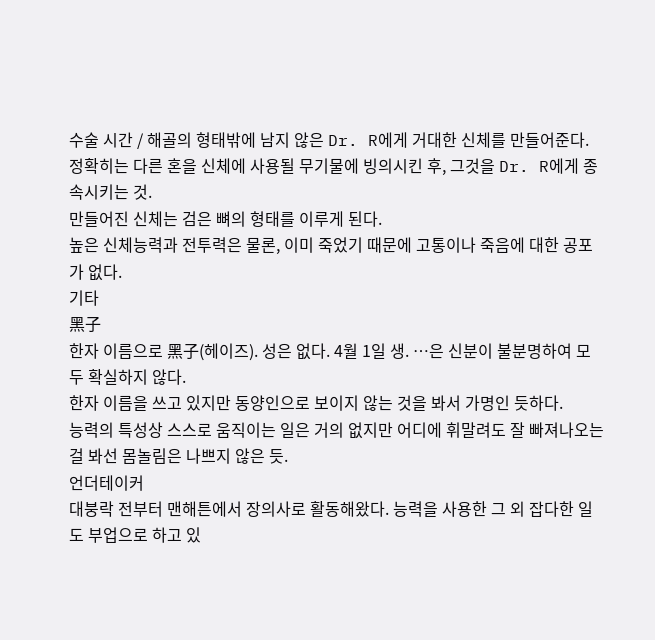수술 시간 / 해골의 형태밖에 남지 않은 Dr. R에게 거대한 신체를 만들어준다.
정확히는 다른 혼을 신체에 사용될 무기물에 빙의시킨 후, 그것을 Dr. R에게 종속시키는 것.
만들어진 신체는 검은 뼈의 형태를 이루게 된다.
높은 신체능력과 전투력은 물론, 이미 죽었기 때문에 고통이나 죽음에 대한 공포가 없다.
기타
黑子
한자 이름으로 黑子(헤이즈). 성은 없다. 4월 1일 생. …은 신분이 불분명하여 모두 확실하지 않다.
한자 이름을 쓰고 있지만 동양인으로 보이지 않는 것을 봐서 가명인 듯하다.
능력의 특성상 스스로 움직이는 일은 거의 없지만 어디에 휘말려도 잘 빠져나오는 걸 봐선 몸놀림은 나쁘지 않은 듯.
언더테이커
대붕락 전부터 맨해튼에서 장의사로 활동해왔다. 능력을 사용한 그 외 잡다한 일도 부업으로 하고 있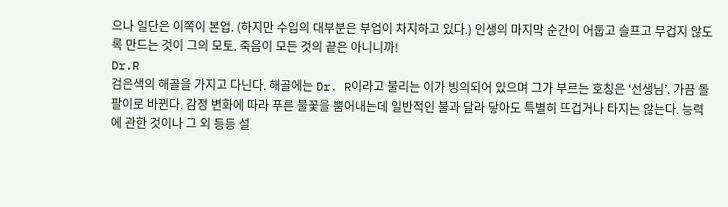으나 일단은 이쪽이 본업. (하지만 수입의 대부분은 부업이 차지하고 있다.) 인생의 마지막 순간이 어둡고 슬프고 무겁지 않도록 만드는 것이 그의 모토. 죽음이 모든 것의 끝은 아니니까!
Dr.R
검은색의 해골을 가지고 다닌다. 해골에는 Dr. R이라고 불리는 이가 빙의되어 있으며 그가 부르는 호칭은 ‘선생님’. 가끔 돌팔이로 바뀐다. 감정 변화에 따라 푸른 불꽃을 뿜어내는데 일반적인 불과 달라 닿아도 특별히 뜨겁거나 타지는 않는다. 능력에 관한 것이나 그 외 등등 설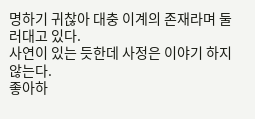명하기 귀찮아 대충 이계의 존재라며 둘러대고 있다.
사연이 있는 듯한데 사정은 이야기 하지 않는다.
좋아하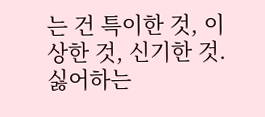는 건 특이한 것, 이상한 것, 신기한 것.
싫어하는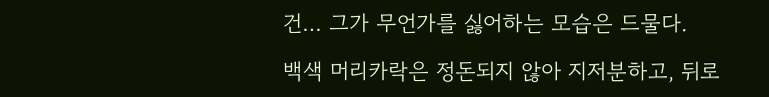건… 그가 무언가를 싫어하는 모습은 드물다.

백색 머리카락은 정돈되지 않아 지저분하고, 뒤로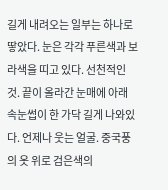길게 내려오는 일부는 하나로 땋았다. 눈은 각각 푸른색과 보라색을 띠고 있다. 선천적인 것. 끝이 올라간 눈매에 아래 속눈썹이 한 가닥 길게 나와있다. 언제나 웃는 얼굴. 중국풍의 옷 위로 검은색의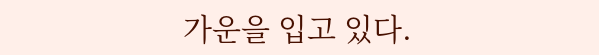가운을 입고 있다.